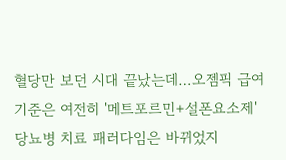혈당만 보던 시대 끝났는데…오젬픽 급여 기준은 여전히 '메트포르민+설폰요소제'
당뇨병 치료 패러다임은 바뀌었지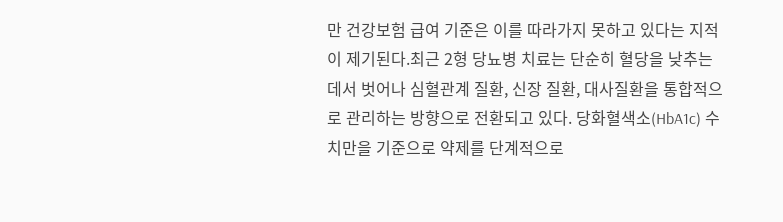만 건강보험 급여 기준은 이를 따라가지 못하고 있다는 지적이 제기된다.최근 2형 당뇨병 치료는 단순히 혈당을 낮추는 데서 벗어나 심혈관계 질환, 신장 질환, 대사질환을 통합적으로 관리하는 방향으로 전환되고 있다. 당화혈색소(HbA1c) 수치만을 기준으로 약제를 단계적으로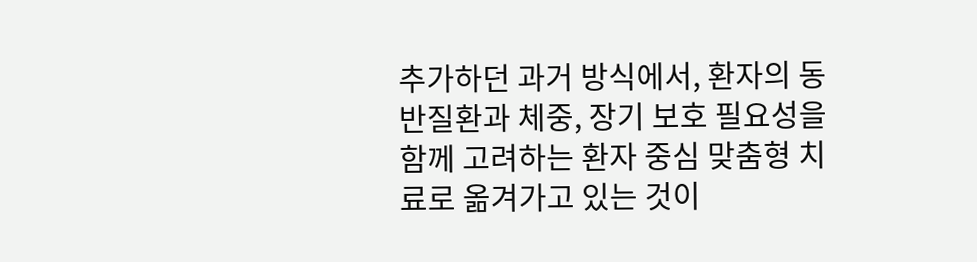추가하던 과거 방식에서, 환자의 동반질환과 체중, 장기 보호 필요성을 함께 고려하는 환자 중심 맞춤형 치료로 옮겨가고 있는 것이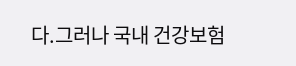다.그러나 국내 건강보험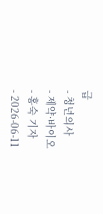급
- 청년의사
- 제약·바이오
- 홍숙 기자
- 2026-06-11